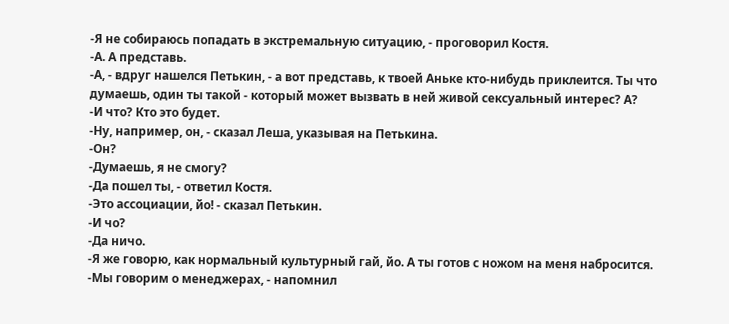-Я не собираюсь попадать в экстремальную ситуацию, - проговорил Костя.
-А. А представь.
-А, - вдруг нашелся Петькин, - а вот представь, к твоей Аньке кто-нибудь приклеится. Ты что думаешь, один ты такой - который может вызвать в ней живой сексуальный интерес? А?
-И что? Кто это будет.
-Ну, например, он, - сказал Леша, указывая на Петькина.
-Он?
-Думаешь, я не смогу?
-Да пошел ты, - ответил Костя.
-Это ассоциации, йо! - сказал Петькин.
-И чо?
-Да ничо.
-Я же говорю, как нормальный культурный гай, йо. А ты готов с ножом на меня набросится.
-Мы говорим о менеджерах, - напомнил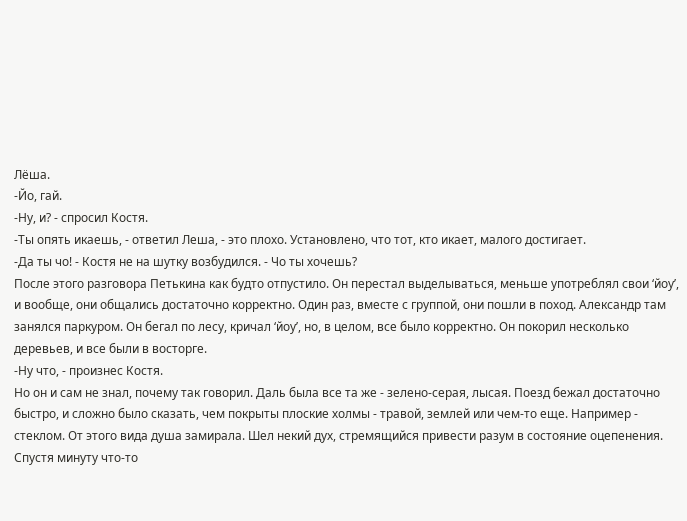Лёша.
-Йо, гай.
-Ну, и? - спросил Костя.
-Ты опять икаешь, - ответил Леша, - это плохо. Установлено, что тот, кто икает, малого достигает.
-Да ты чо! - Костя не на шутку возбудился. - Чо ты хочешь?
После этого разговора Петькина как будто отпустило. Он перестал выделываться, меньше употреблял свои ‘йоу’, и вообще, они общались достаточно корректно. Один раз, вместе с группой, они пошли в поход. Александр там занялся паркуром. Он бегал по лесу, кричал ‘йоу’, но, в целом, все было корректно. Он покорил несколько деревьев, и все были в восторге.
-Ну что, - произнес Костя.
Но он и сам не знал, почему так говорил. Даль была все та же - зелено-серая, лысая. Поезд бежал достаточно быстро, и сложно было сказать, чем покрыты плоские холмы - травой, землей или чем-то еще. Например - стеклом. От этого вида душа замирала. Шел некий дух, стремящийся привести разум в состояние оцепенения.
Спустя минуту что-то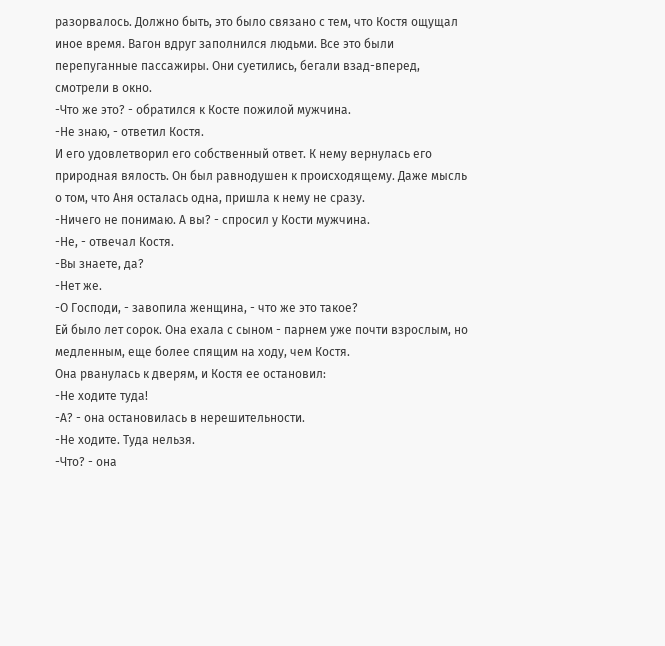разорвалось. Должно быть, это было связано с тем, что Костя ощущал иное время. Вагон вдруг заполнился людьми. Все это были перепуганные пассажиры. Они суетились, бегали взад-вперед, смотрели в окно.
-Что же это? - обратился к Косте пожилой мужчина.
-Не знаю, - ответил Костя.
И его удовлетворил его собственный ответ. К нему вернулась его природная вялость. Он был равнодушен к происходящему. Даже мысль о том, что Аня осталась одна, пришла к нему не сразу.
-Ничего не понимаю. А вы? - спросил у Кости мужчина.
-Не, - отвечал Костя.
-Вы знаете, да?
-Нет же.
-О Господи, - завопила женщина, - что же это такое?
Ей было лет сорок. Она ехала с сыном - парнем уже почти взрослым, но медленным, еще более спящим на ходу, чем Костя.
Она рванулась к дверям, и Костя ее остановил:
-Не ходите туда!
-А? - она остановилась в нерешительности.
-Не ходите. Туда нельзя.
-Что? - она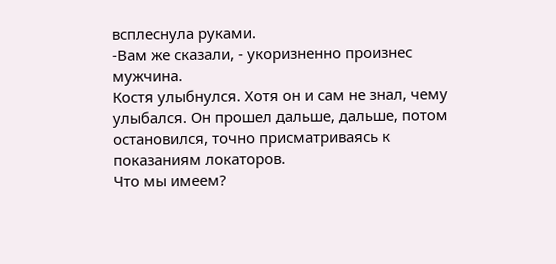всплеснула руками.
-Вам же сказали, - укоризненно произнес мужчина.
Костя улыбнулся. Хотя он и сам не знал, чему улыбался. Он прошел дальше, дальше, потом остановился, точно присматриваясь к показаниям локаторов.
Что мы имеем?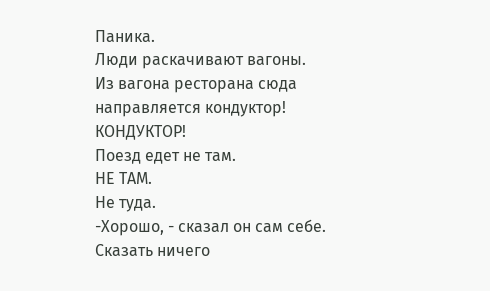Паника.
Люди раскачивают вагоны.
Из вагона ресторана сюда направляется кондуктор!
КОНДУКТОР!
Поезд едет не там.
НЕ ТАМ.
Не туда.
-Хорошо, - сказал он сам себе.
Сказать ничего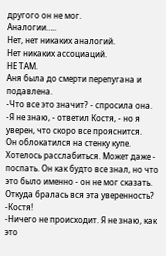другого он не мог.
Аналогии…..
Нет, нет никаких аналогий.
Нет никаких ассоциаций.
НЕ ТАМ.
Аня была до смерти перепугана и подавлена.
-Что все это значит? - спросила она.
-Я не знаю, - ответил Костя, - но я уверен, что скоро все прояснится.
Он облокатился на стенку купе. Хотелось расслабиться. Может даже - поспать. Он как будто все знал, но что это было именно - он не мог сказать. Откуда бралась вся эта уверенность?
-Костя!
-Ничего не происходит. Я не знаю, как это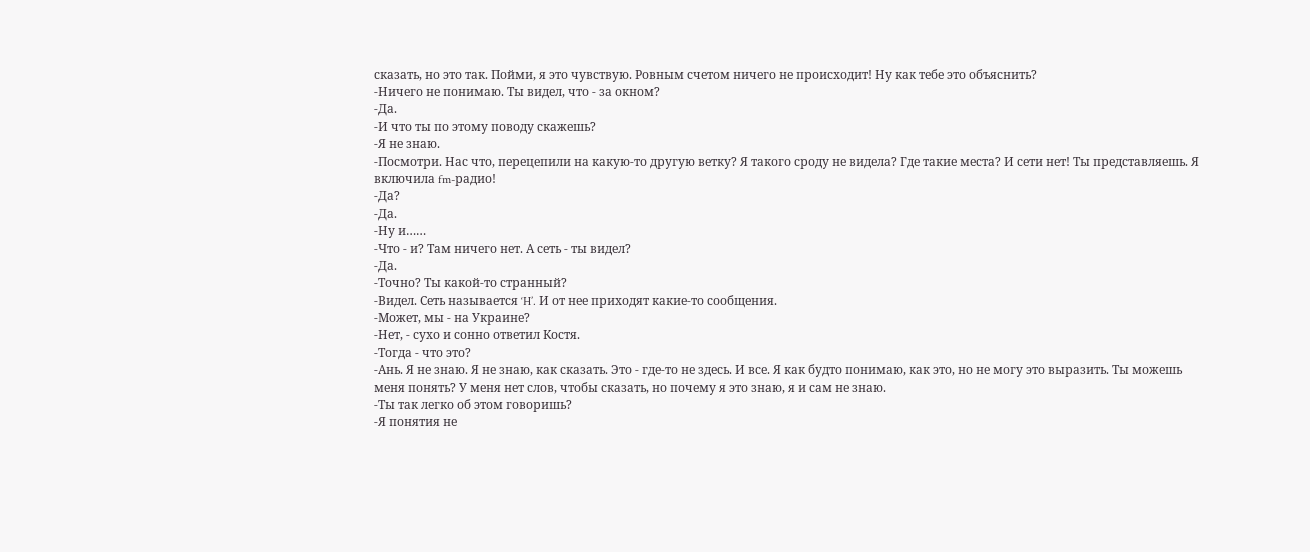сказать, но это так. Пойми, я это чувствую. Ровным счетом ничего не происходит! Ну как тебе это объяснить?
-Ничего не понимаю. Ты видел, что - за окном?
-Да.
-И что ты по этому поводу скажешь?
-Я не знаю.
-Посмотри. Нас что, перецепили на какую-то другую ветку? Я такого сроду не видела? Где такие места? И сети нет! Ты представляешь. Я включила fm-радио!
-Да?
-Да.
-Ну и……
-Что - и? Там ничего нет. А сеть - ты видел?
-Да.
-Точно? Ты какой-то странный?
-Видел. Сеть называется ‘H’. И от нее приходят какие-то сообщения.
-Может, мы - на Украине?
-Нет, - сухо и сонно ответил Костя.
-Тогда - что это?
-Ань. Я не знаю. Я не знаю, как сказать. Это - где-то не здесь. И все. Я как будто понимаю, как это, но не могу это выразить. Ты можешь меня понять? У меня нет слов, чтобы сказать, но почему я это знаю, я и сам не знаю.
-Ты так легко об этом говоришь?
-Я понятия не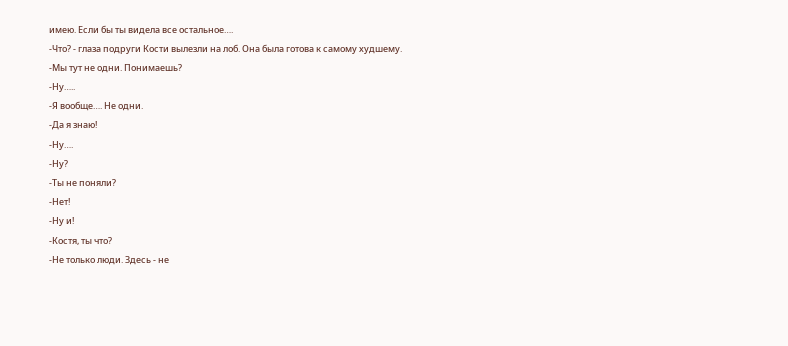имею. Если бы ты видела все остальное….
-Что? - глаза подруги Кости вылезли на лоб. Она была готова к самому худшему.
-Мы тут не одни. Понимаешь?
-Ну…..
-Я вообще…. Не одни.
-Да я знаю!
-Ну….
-Ну?
-Ты не поняли?
-Нет!
-Ну и!
-Костя, ты что?
-Не только люди. Здесь - не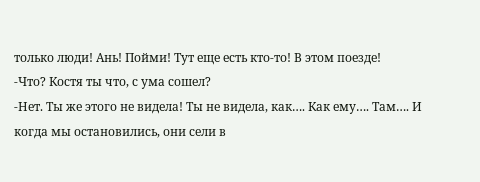только люди! Ань! Пойми! Тут еще есть кто-то! В этом поезде!
-Что? Костя ты что, с ума сошел?
-Нет. Ты же этого не видела! Ты не видела, как…. Как ему…. Там…. И когда мы остановились, они сели в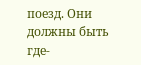поезд. Они должны быть где-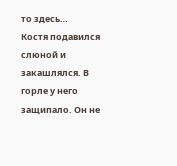то здесь…
Костя подавился слюной и закашлялся. В горле у него защипало. Он не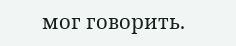мог говорить.